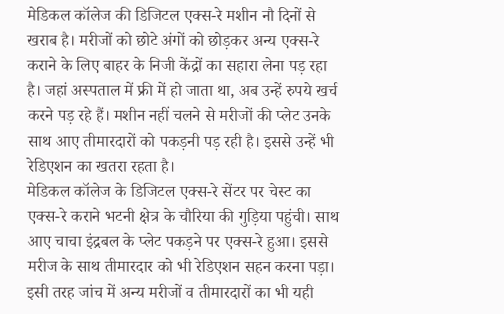मेडिकल कॉलेज की डिजिटल एक्स-रे मशीन नौ दिनों से खराब है। मरीजों को छोटे अंगों को छोड़कर अन्य एक्स-रे कराने के लिए बाहर के निजी केंद्रों का सहारा लेना पड़ रहा है। जहां अस्पताल में फ्री में हो जाता था, अब उन्हें रुपये खर्च करने पड़ रहे हैं। मशीन नहीं चलने से मरीजों की प्लेट उनके साथ आए तीमारदारों को पकड़नी पड़ रही है। इससे उन्हें भी रेडिएशन का खतरा रहता है।
मेडिकल कॉलेज के डिजिटल एक्स-रे सेंटर पर चेस्ट का एक्स-रे कराने भटनी क्षेत्र के चौरिया की गुड़िया पहुंची। साथ आए चाचा इंद्रबल के प्लेट पकड़ने पर एक्स-रे हुआ। इससे मरीज के साथ तीमारदार को भी रेडिएशन सहन करना पड़ा। इसी तरह जांच में अन्य मरीजों व तीमारदारों का भी यही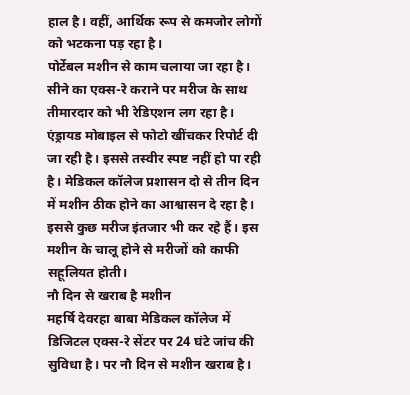हाल है। वहीं, आर्थिक रूप से कमजोर लोगों को भटकना पड़ रहा है।
पोर्टेबल मशीन से काम चलाया जा रहा है। सीने का एक्स-रे कराने पर मरीज के साथ तीमारदार को भी रेडिएशन लग रहा है। एंड्रायड मोबाइल से फोटो खींचकर रिपोर्ट दी जा रही है। इससे तस्वीर स्पष्ट नहीं हो पा रही है। मेडिकल कॉलेज प्रशासन दो से तीन दिन में मशीन ठीक होने का आश्वासन दे रहा है।
इससे कुछ मरीज इंतजार भी कर रहे हैं। इस मशीन के चालू होने से मरीजों को काफी सहूलियत होती।
नौ दिन से खराब है मशीन
महर्षि देवरहा बाबा मेडिकल कॉलेज में डिजिटल एक्स-रे सेंटर पर 24 घंटे जांच की सुविधा है। पर नौ दिन से मशीन खराब है।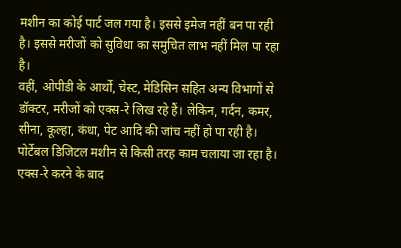मशीन का कोई पार्ट जल गया है। इससे इमेज नहीं बन पा रही है। इससे मरीजों को सुविधा का समुचित लाभ नहीं मिल पा रहा है।
वहीं, ओपीडी के आर्थो, चेस्ट, मेडिसिन सहित अन्य विभागों से डॉक्टर, मरीजों को एक्स-रे लिख रहे हैं। लेकिन, गर्दन, कमर, सीना, कूल्हा, कंधा, पेट आदि की जांच नहीं हो पा रही है। पोर्टेबल डिजिटल मशीन से किसी तरह काम चलाया जा रहा है।
एक्स-रे करने के बाद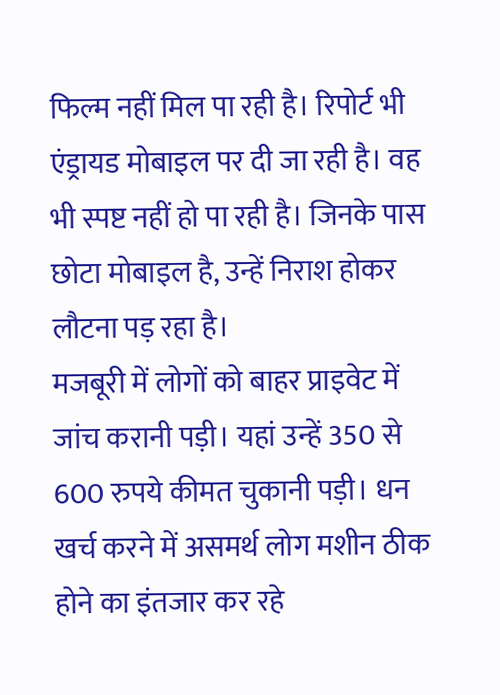फिल्म नहीं मिल पा रही है। रिपोर्ट भी एंड्रायड मोबाइल पर दी जा रही है। वह भी स्पष्ट नहीं हो पा रही है। जिनके पास छोटा मोबाइल है, उन्हें निराश होकर लौटना पड़ रहा है।
मजबूरी में लोगों को बाहर प्राइवेट में जांच करानी पड़ी। यहां उन्हें 350 से 600 रुपये कीमत चुकानी पड़ी। धन खर्च करने में असमर्थ लोग मशीन ठीक होने का इंतजार कर रहे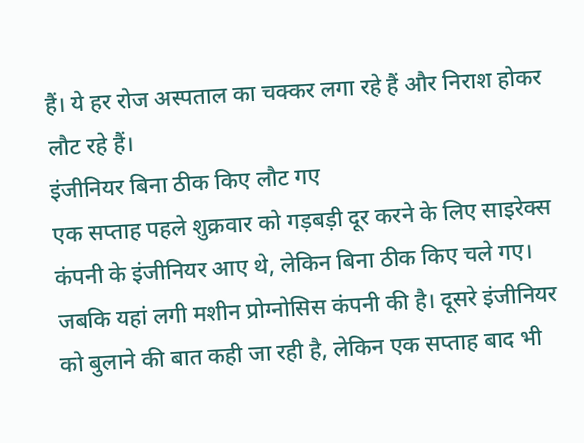हैं। ये हर रोज अस्पताल का चक्कर लगा रहे हैं और निराश होकर लौट रहे हैं।
इंजीनियर बिना ठीक किए लौट गए
एक सप्ताह पहले शुक्रवार को गड़बड़ी दूर करने के लिए साइरेक्स कंपनी के इंजीनियर आए थे, लेकिन बिना ठीक किए चले गए। जबकि यहां लगी मशीन प्रोग्नोसिस कंपनी की है। दूसरे इंजीनियर को बुलाने की बात कही जा रही है, लेकिन एक सप्ताह बाद भी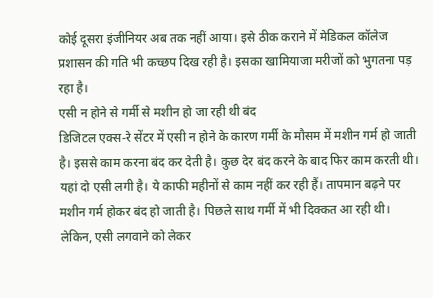कोई दूसरा इंजीनियर अब तक नहीं आया। इसे ठीक कराने में मेडिकल कॉलेज प्रशासन की गति भी कच्छप दिख रही है। इसका खामियाजा मरीजों को भुगतना पड़ रहा है।
एसी न होने से गर्मी से मशीन हो जा रही थी बंद
डिजिटल एक्स-रे सेंटर में एसी न होने के कारण गर्मी के मौसम में मशीन गर्म हो जाती है। इससे काम करना बंद कर देती है। कुछ देर बंद करने के बाद फिर काम करती थी। यहां दो एसी लगी है। ये काफी महीनों से काम नहीं कर रही हैं। तापमान बढ़ने पर मशीन गर्म होकर बंद हो जाती है। पिछले साथ गर्मी में भी दिक्कत आ रही थी। लेकिन, एसी लगवाने को लेकर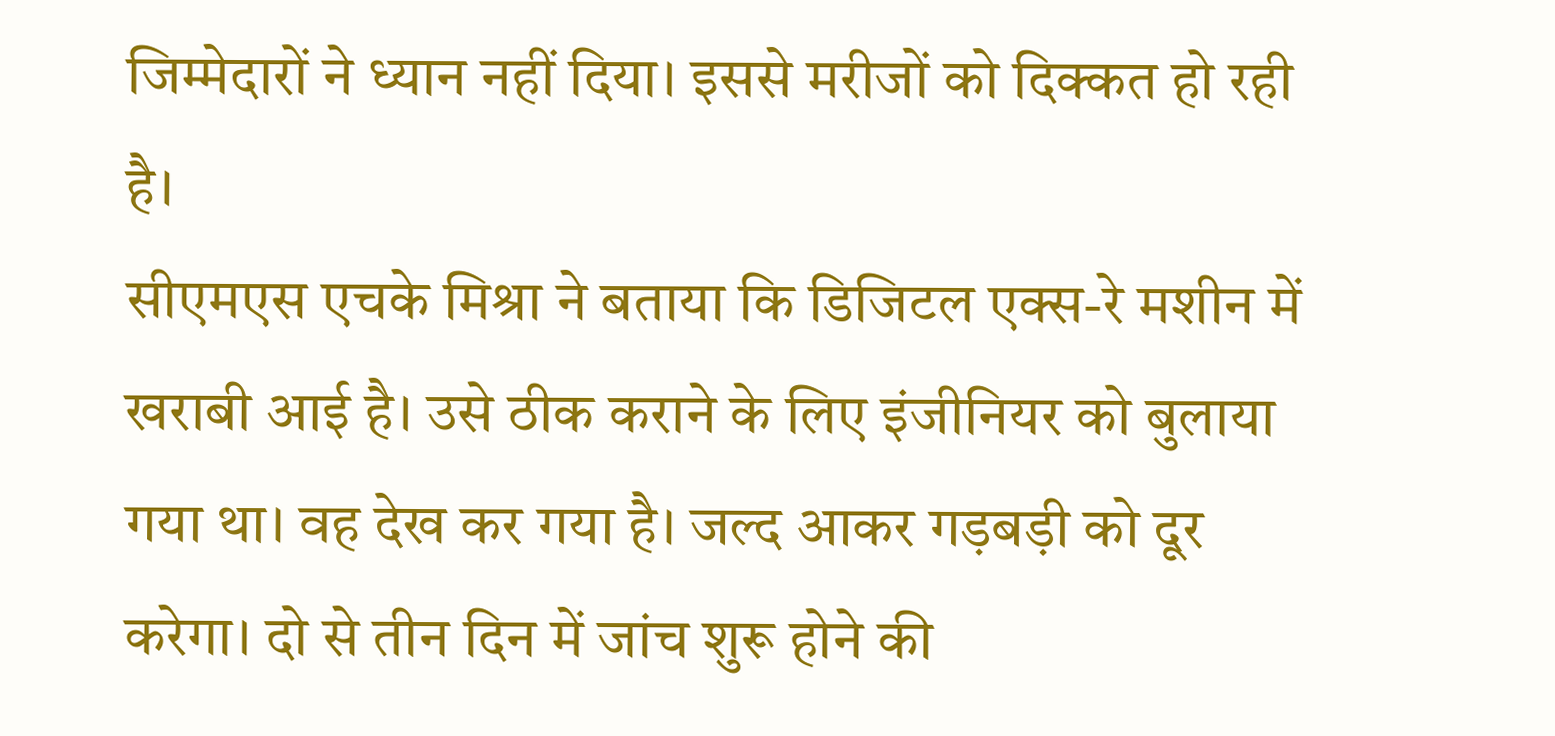जिम्मेदारों ने ध्यान नहीं दिया। इससे मरीजों को दिक्कत हो रही है।
सीएमएस एचके मिश्रा ने बताया कि डिजिटल एक्स-रे मशीन में खराबी आई है। उसे ठीक कराने के लिए इंजीनियर को बुलाया गया था। वह देख कर गया है। जल्द आकर गड़बड़ी को दूर करेगा। दो से तीन दिन में जांच शुरू होने की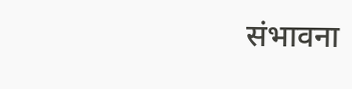संभावना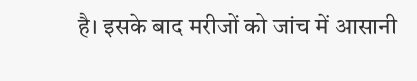है। इसके बाद मरीजों को जांच में आसानी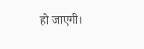हो जाएगी।